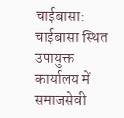चाईबासा: चाईबासा स्थित उपायुक्त कार्यालय में समाजसेवी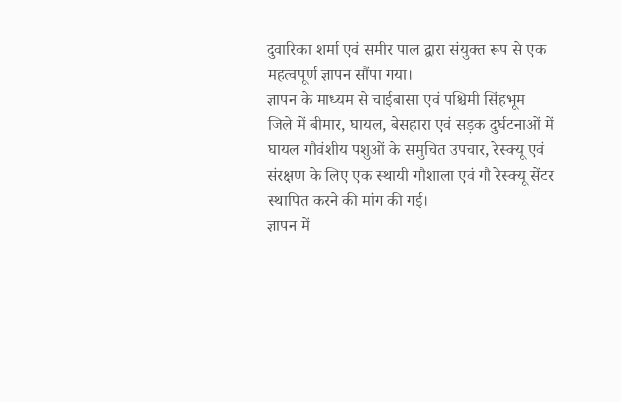दुवारिका शर्मा एवं समीर पाल द्वारा संयुक्त रूप से एक महत्वपूर्ण ज्ञापन सौंपा गया।
ज्ञापन के माध्यम से चाईबासा एवं पश्चिमी सिंहभूम जिले में बीमार, घायल, बेसहारा एवं सड़क दुर्घटनाओं में घायल गौवंशीय पशुओं के समुचित उपचार, रेस्क्यू एवं संरक्षण के लिए एक स्थायी गौशाला एवं गौ रेस्क्यू सेंटर स्थापित करने की मांग की गई।
ज्ञापन में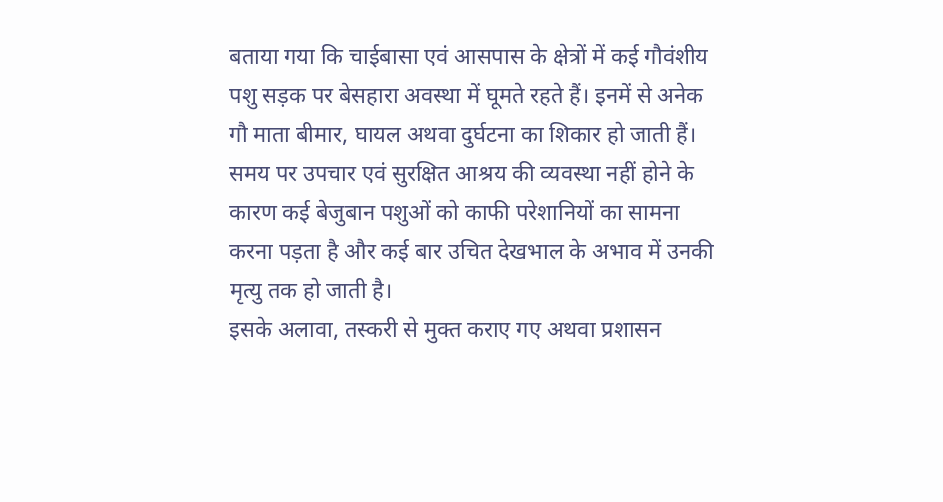बताया गया कि चाईबासा एवं आसपास के क्षेत्रों में कई गौवंशीय पशु सड़क पर बेसहारा अवस्था में घूमते रहते हैं। इनमें से अनेक गौ माता बीमार, घायल अथवा दुर्घटना का शिकार हो जाती हैं। समय पर उपचार एवं सुरक्षित आश्रय की व्यवस्था नहीं होने के कारण कई बेजुबान पशुओं को काफी परेशानियों का सामना करना पड़ता है और कई बार उचित देखभाल के अभाव में उनकी मृत्यु तक हो जाती है।
इसके अलावा, तस्करी से मुक्त कराए गए अथवा प्रशासन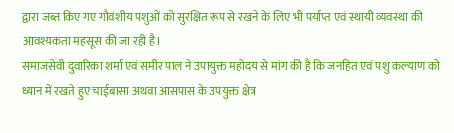द्वारा जब्त किए गए गौवंशीय पशुओं को सुरक्षित रूप से रखने के लिए भी पर्याप्त एवं स्थायी व्यवस्था की आवश्यकता महसूस की जा रही है।
समाजसेवी दुवारिका शर्मा एवं समीर पाल ने उपायुक्त महोदय से मांग की है कि जनहित एवं पशु कल्याण को ध्यान में रखते हुए चाईबासा अथवा आसपास के उपयुक्त क्षेत्र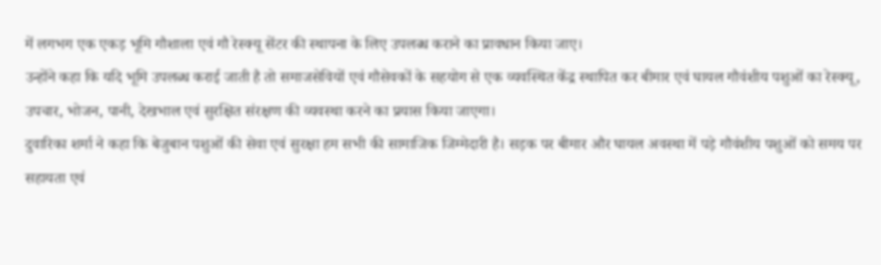में लगभग एक एकड़ भूमि गौशाला एवं गौ रेस्क्यू सेंटर की स्थापना के लिए उपलब्ध कराने का प्रावधान किया जाए।
उन्होंने कहा कि यदि भूमि उपलब्ध कराई जाती है तो समाजसेवियों एवं गौसेवकों के सहयोग से एक व्यवस्थित केंद्र स्थापित कर बीमार एवं घायल गौवंशीय पशुओं का रेस्क्यू, उपचार, भोजन, पानी, देखभाल एवं सुरक्षित संरक्षण की व्यवस्था करने का प्रयास किया जाएगा।
दुवारिका शर्मा ने कहा कि बेजुबान पशुओं की सेवा एवं सुरक्षा हम सभी की सामाजिक जिम्मेदारी है। सड़क पर बीमार और घायल अवस्था में पड़े गौवंशीय पशुओं को समय पर सहायता एवं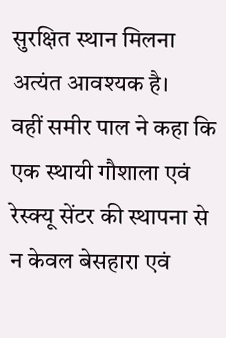सुरक्षित स्थान मिलना अत्यंत आवश्यक है।
वहीं समीर पाल ने कहा कि एक स्थायी गौशाला एवं रेस्क्यू सेंटर की स्थापना से न केवल बेसहारा एवं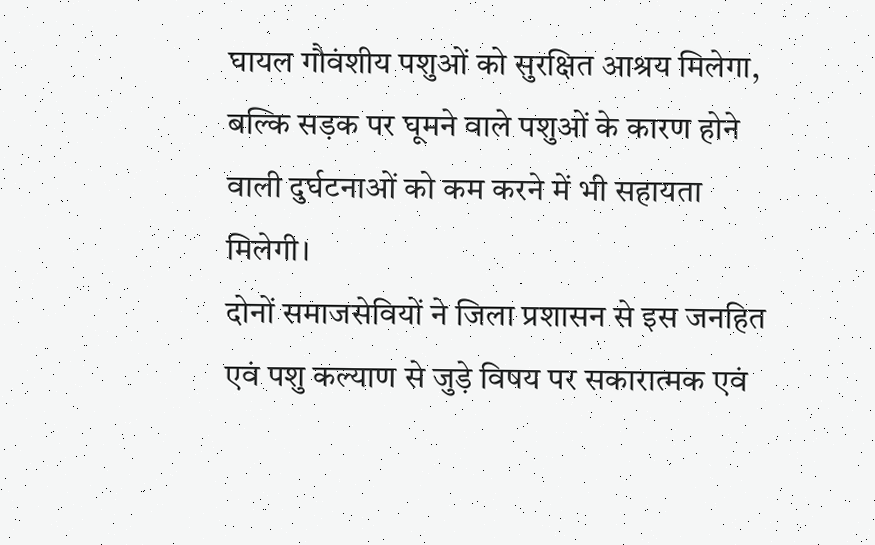घायल गौवंशीय पशुओं को सुरक्षित आश्रय मिलेगा, बल्कि सड़क पर घूमने वाले पशुओं के कारण होने वाली दुर्घटनाओं को कम करने में भी सहायता मिलेगी।
दोनों समाजसेवियों ने जिला प्रशासन से इस जनहित एवं पशु कल्याण से जुड़े विषय पर सकारात्मक एवं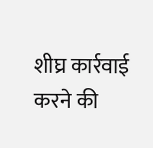शीघ्र कार्रवाई करने की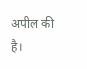अपील की है।